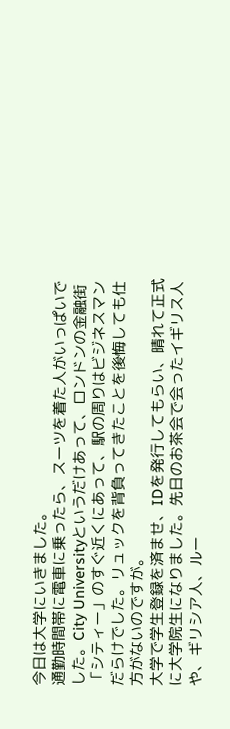今日は大学にいきました。
通勤時間帯に電車に乗ったら、スーツを着た人がいっぱいでした。City Universityというだけあって、ロンドンの金融街「シティー」のすぐ近くにあって、駅の周りはビジネスマンだらけでした。リュックを背負ってきたことを後悔しても仕方がないのですが。
大学で学生登録を済ませ、IDを発行してもらい、晴れて正式に大学院生になりました。先日のお茶会で会ったイギリス人や、ギリシア人、ルー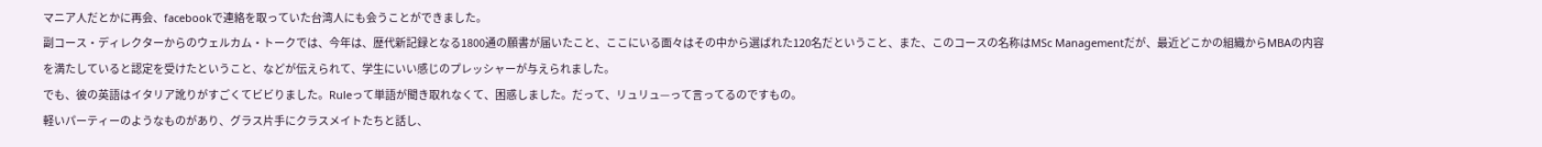マニア人だとかに再会、facebookで連絡を取っていた台湾人にも会うことができました。
副コース・ディレクターからのウェルカム・トークでは、今年は、歴代新記録となる1800通の願書が届いたこと、ここにいる面々はその中から選ばれた120名だということ、また、このコースの名称はMSc Managementだが、最近どこかの組織からMBAの内容を満たしていると認定を受けたということ、などが伝えられて、学生にいい感じのプレッシャーが与えられました。
でも、彼の英語はイタリア訛りがすごくてビビりました。Ruleって単語が聞き取れなくて、困惑しました。だって、リュリュ—って言ってるのですもの。
軽いパーティーのようなものがあり、グラス片手にクラスメイトたちと話し、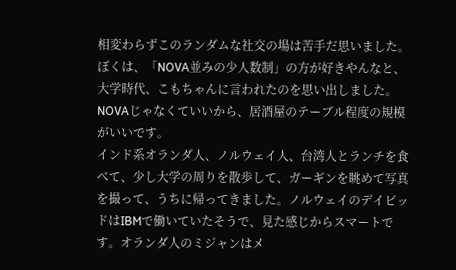相変わらずこのランダムな社交の場は苦手だ思いました。ぼくは、「NOVA並みの少人数制」の方が好きやんなと、大学時代、こもちゃんに言われたのを思い出しました。NOVAじゃなくていいから、居酒屋のテーブル程度の規模がいいです。
インド系オランダ人、ノルウェイ人、台湾人とランチを食べて、少し大学の周りを散歩して、ガーギンを眺めて写真を撮って、うちに帰ってきました。ノルウェイのデイビッドはIBMで働いていたそうで、見た感じからスマートです。オランダ人のミジャンはメ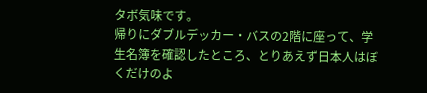タボ気味です。
帰りにダブルデッカー・バスの2階に座って、学生名簿を確認したところ、とりあえず日本人はぼくだけのよ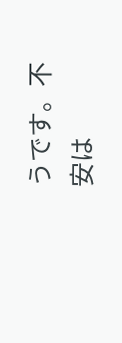うです。不安は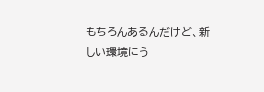もちろんあるんだけど、新しい環境にう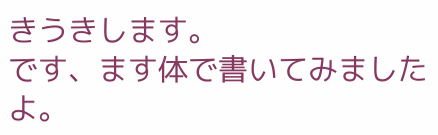きうきします。
です、ます体で書いてみましたよ。